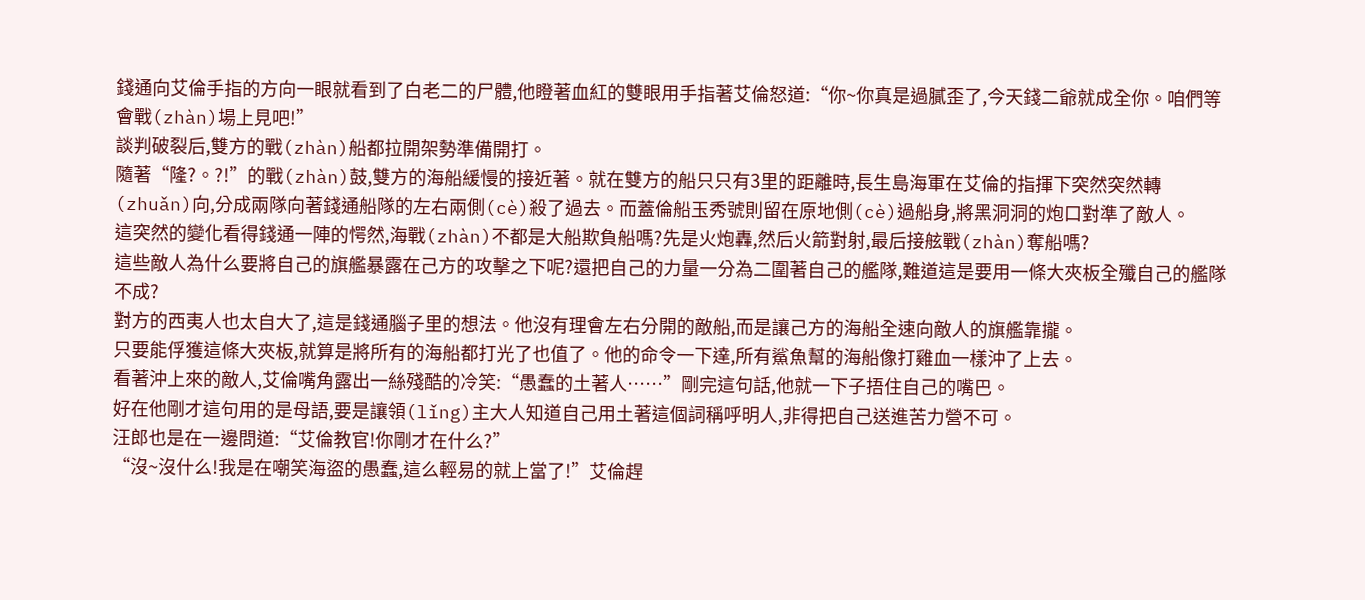錢通向艾倫手指的方向一眼就看到了白老二的尸體,他瞪著血紅的雙眼用手指著艾倫怒道:“你~你真是過膩歪了,今天錢二爺就成全你。咱們等會戰(zhàn)場上見吧!”
談判破裂后,雙方的戰(zhàn)船都拉開架勢準備開打。
隨著“隆?。?!”的戰(zhàn)鼓,雙方的海船緩慢的接近著。就在雙方的船只只有3里的距離時,長生島海軍在艾倫的指揮下突然突然轉(zhuǎn)向,分成兩隊向著錢通船隊的左右兩側(cè)殺了過去。而蓋倫船玉秀號則留在原地側(cè)過船身,將黑洞洞的炮口對準了敵人。
這突然的變化看得錢通一陣的愕然,海戰(zhàn)不都是大船欺負船嗎?先是火炮轟,然后火箭對射,最后接舷戰(zhàn)奪船嗎?
這些敵人為什么要將自己的旗艦暴露在己方的攻擊之下呢?還把自己的力量一分為二圍著自己的艦隊,難道這是要用一條大夾板全殲自己的艦隊不成?
對方的西夷人也太自大了,這是錢通腦子里的想法。他沒有理會左右分開的敵船,而是讓己方的海船全速向敵人的旗艦靠攏。
只要能俘獲這條大夾板,就算是將所有的海船都打光了也值了。他的命令一下達,所有鯊魚幫的海船像打雞血一樣沖了上去。
看著沖上來的敵人,艾倫嘴角露出一絲殘酷的冷笑:“愚蠢的土著人……”剛完這句話,他就一下子捂住自己的嘴巴。
好在他剛才這句用的是母語,要是讓領(lǐng)主大人知道自己用土著這個詞稱呼明人,非得把自己送進苦力營不可。
汪郎也是在一邊問道:“艾倫教官!你剛才在什么?”
“沒~沒什么!我是在嘲笑海盜的愚蠢,這么輕易的就上當了!”艾倫趕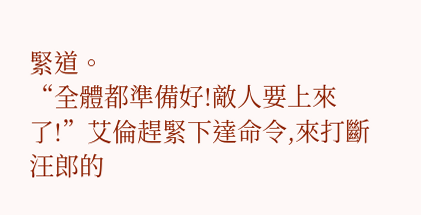緊道。
“全體都準備好!敵人要上來了!”艾倫趕緊下達命令,來打斷汪郎的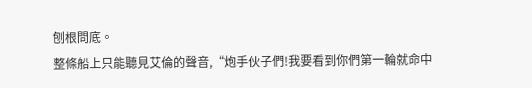刨根問底。
整條船上只能聽見艾倫的聲音,“炮手伙子們!我要看到你們第一輪就命中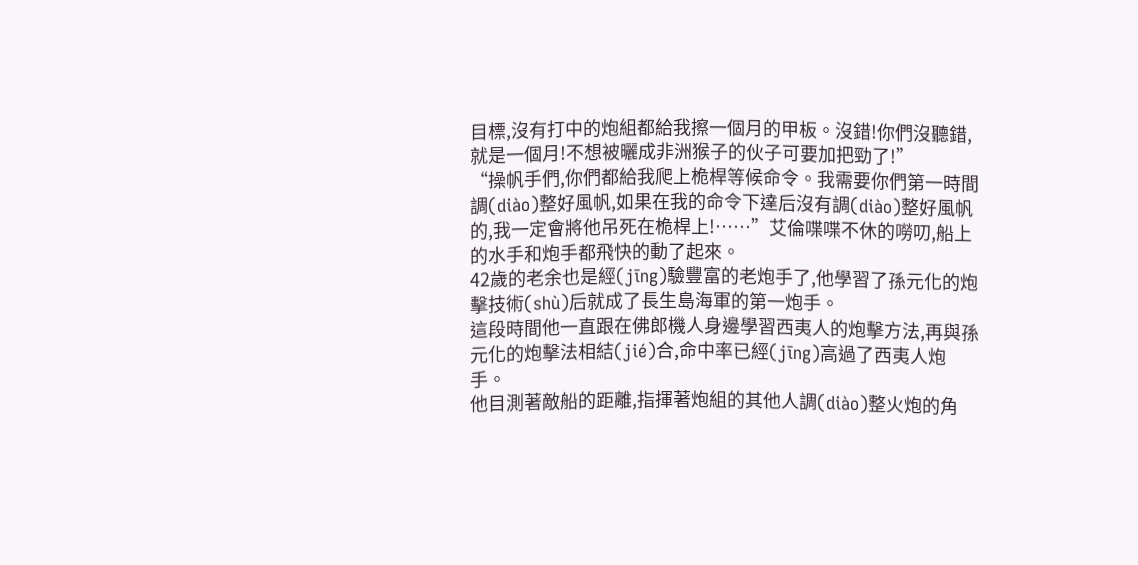目標,沒有打中的炮組都給我擦一個月的甲板。沒錯!你們沒聽錯,就是一個月!不想被曬成非洲猴子的伙子可要加把勁了!”
“操帆手們,你們都給我爬上桅桿等候命令。我需要你們第一時間調(diào)整好風帆,如果在我的命令下達后沒有調(diào)整好風帆的,我一定會將他吊死在桅桿上!……”艾倫喋喋不休的嘮叨,船上的水手和炮手都飛快的動了起來。
42歲的老余也是經(jīng)驗豐富的老炮手了,他學習了孫元化的炮擊技術(shù)后就成了長生島海軍的第一炮手。
這段時間他一直跟在佛郎機人身邊學習西夷人的炮擊方法,再與孫元化的炮擊法相結(jié)合,命中率已經(jīng)高過了西夷人炮手。
他目測著敵船的距離,指揮著炮組的其他人調(diào)整火炮的角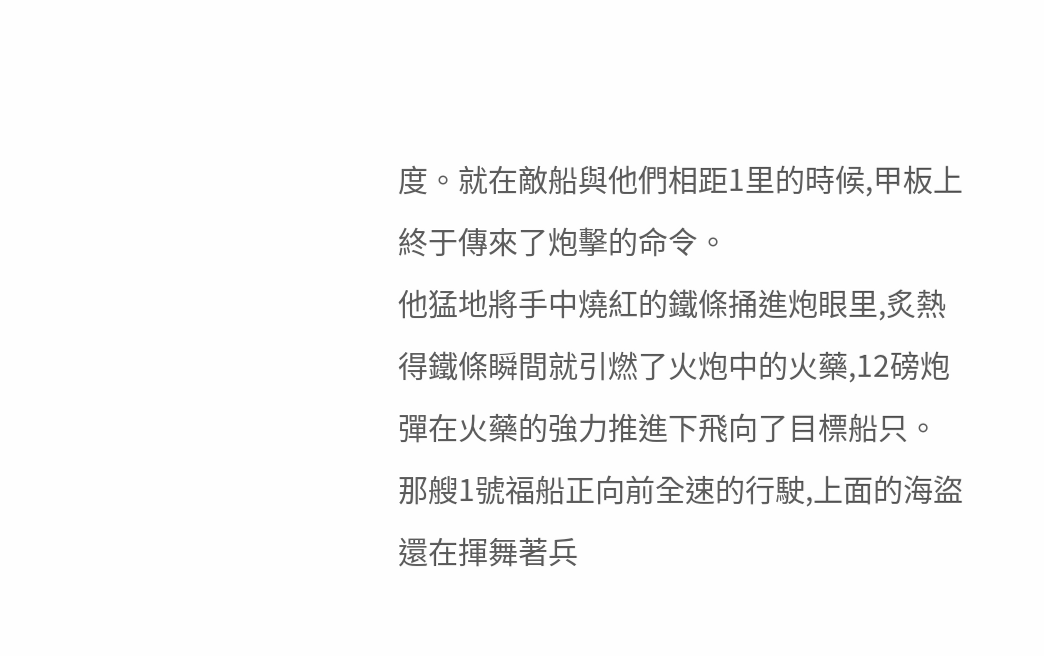度。就在敵船與他們相距1里的時候,甲板上終于傳來了炮擊的命令。
他猛地將手中燒紅的鐵條捅進炮眼里,炙熱得鐵條瞬間就引燃了火炮中的火藥,12磅炮彈在火藥的強力推進下飛向了目標船只。
那艘1號福船正向前全速的行駛,上面的海盜還在揮舞著兵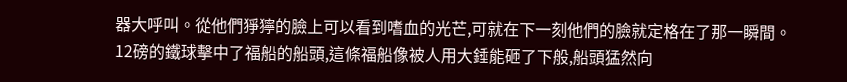器大呼叫。從他們猙獰的臉上可以看到嗜血的光芒,可就在下一刻他們的臉就定格在了那一瞬間。
12磅的鐵球擊中了福船的船頭,這條福船像被人用大錘能砸了下般,船頭猛然向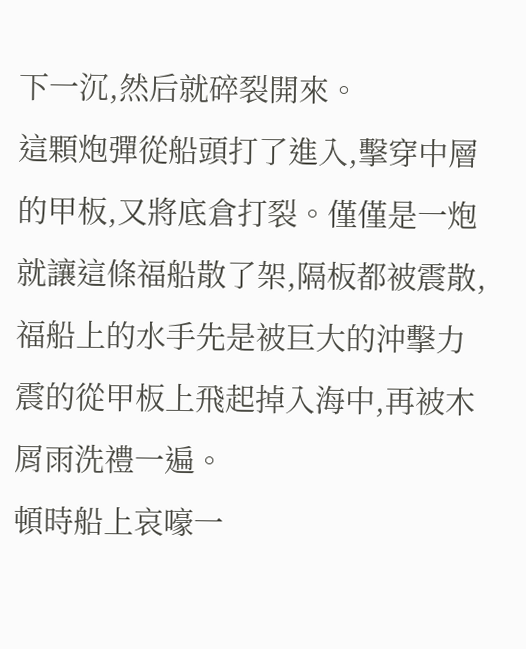下一沉,然后就碎裂開來。
這顆炮彈從船頭打了進入,擊穿中層的甲板,又將底倉打裂。僅僅是一炮就讓這條福船散了架,隔板都被震散,福船上的水手先是被巨大的沖擊力震的從甲板上飛起掉入海中,再被木屑雨洗禮一遍。
頓時船上哀嚎一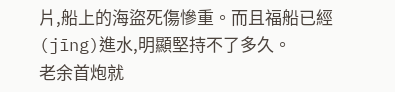片,船上的海盜死傷慘重。而且福船已經(jīng)進水,明顯堅持不了多久。
老余首炮就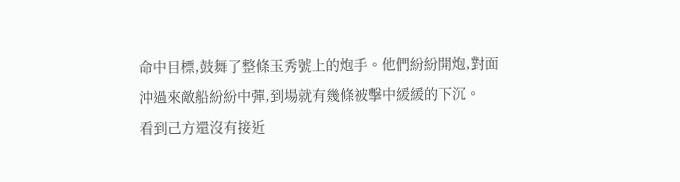命中目標,鼓舞了整條玉秀號上的炮手。他們紛紛開炮,對面沖過來敵船紛紛中彈,到場就有幾條被擊中緩緩的下沉。
看到己方還沒有接近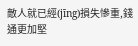敵人就已經(jīng)損失慘重,錢通更加堅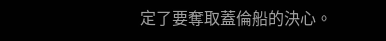定了要奪取蓋倫船的決心。